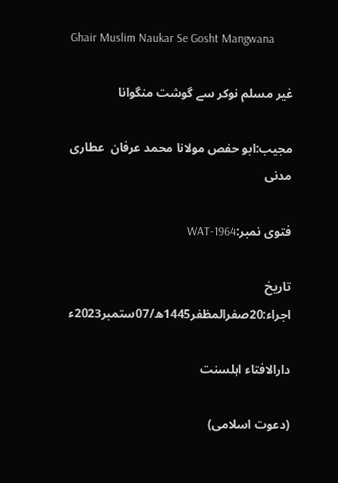Ghair Muslim Naukar Se Gosht Mangwana

غیر مسلم نوکر سے گوشت منگوانا

مجیب:ابو حفص مولانا محمد عرفان  عطاری مدنی

فتوی نمبر:WAT-1964

تاریخ اجراء:20صفرالمظفر1445ھ/07ستمبر2023ء

دارالافتاء اہلسنت

(دعوت اسلامی)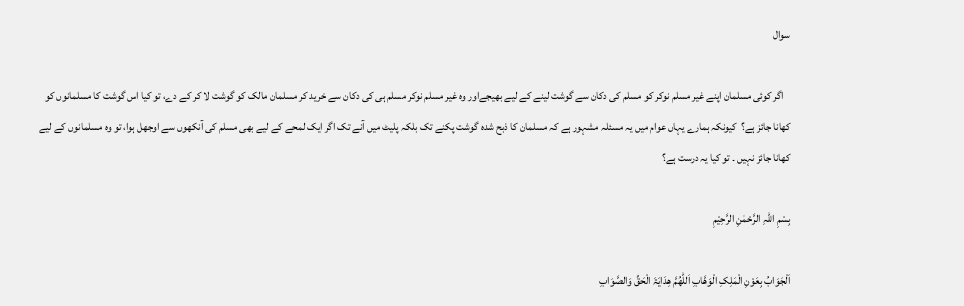سوال

   اگر کوئی مسلمان اپنے غیر مسلم نوکر کو مسلم کی دکان سے گوشت لینے کے لیے بھیجےاور وہ غیر مسلم نوکر مسلم ہی کی دکان سے خرید کر مسلمان مالک کو گوشت لا کر کے دے، تو کیا اس گوشت کا مسلمانوں کو کھانا جائز ہے؟  کیونکہ ہمارے یہاں عوام میں یہ مسئلہ مشہور ہے کہ مسلمان کا ذبح شدہ گوشت پکنے تک بلکہ پلیٹ میں آنے تک اگر ایک لمحے کے لیے بھی مسلم کی آنکھوں سے اوجھل ہوا، تو وہ مسلمانوں کے لیے کھانا جائز نہیں ۔ تو کیا یہ درست ہے؟

بِسْمِ اللہِ الرَّحْمٰنِ الرَّحِيْمِ

اَلْجَوَابُ بِعَوْنِ الْمَلِکِ الْوَھَّابِ اَللّٰھُمَّ ھِدَایَۃَ الْحَقِّ وَالصَّوَابِ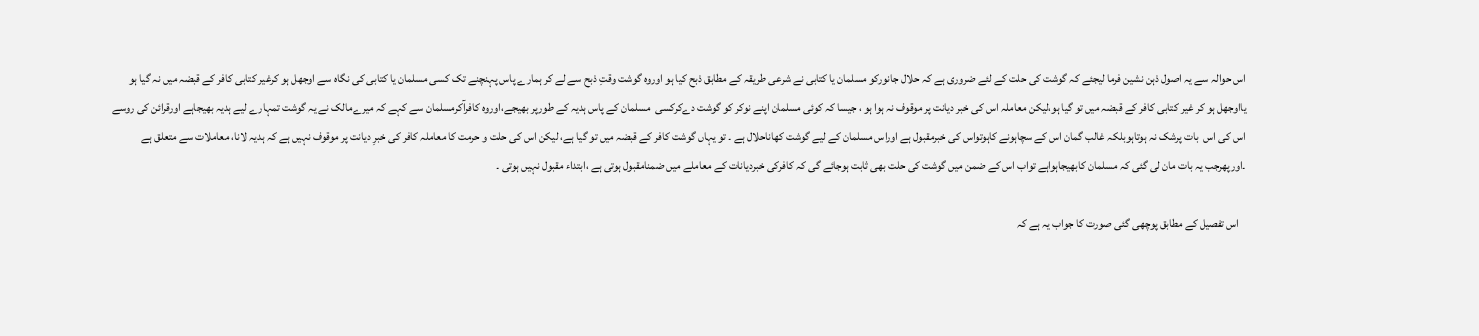اس حوالہ سے یہ اصول ذہن نشین فرما لیجئے کہ گوشت کی حلت کے لئے ضروری ہے کہ حلال جانورکو مسلمان یا کتابی نے شرعی طریقہ کے مطابق ذبح کیا ہو اوروہ گوشت وقتِ ذبح سے لے کر ہمارے پاس پہنچنے تک کسی مسلمان یا کتابی کی نگاہ سے اوجھل ہو کرغیر کتابی کافر کے قبضہ میں نہ گیا ہو یااوجھل ہو کر غیر کتابی کافر کے قبضہ میں تو گیا ہو،لیکن معاملہ اس کی خبر دیانت پر موقوف نہ ہوا ہو ، جیسا کہ کوئی مسلمان اپنے نوکر کو گوشت دےکرکسی  مسلمان کے پاس ہدیہ کے طورپر بھیجے،اوروہ کافرآکرمسلمان سے کہے کہ میرےمالک نے یہ گوشت تمہارے لیے ہدیہ بھیجاہے اورقرائن کی روسے اس کی اس  بات پرشک نہ ہوتاہوبلکہ غالب گمان اس کے سچاہونے کاہوتواس کی خبرمقبول ہے اوراس مسلمان کے لیے گوشت کھاناحلال ہے ۔ تو یہاں گوشت کافر کے قبضہ میں تو گیا ہے، لیکن اس کی حلت و حرمت کا معاملہ کافر کی خبرِ دیانت پر موقوف نہیں ہے کہ ہدیہ لانا، معاملات سے متعلق ہے ۔اورپھرجب یہ بات مان لی گئی کہ مسلمان کابھیجاہواہے تواب اس کے ضمن میں گوشت کی حلت بھی ثابت ہوجائے گی کہ کافرکی خبردیانات کے معاملے میں ضمنامقبول ہوتی ہے ،ابتداء مقبول نہیں ہوتی ۔

   اس تفصیل کے مطابق پوچھی گئی صورت کا جواب یہ ہے کہ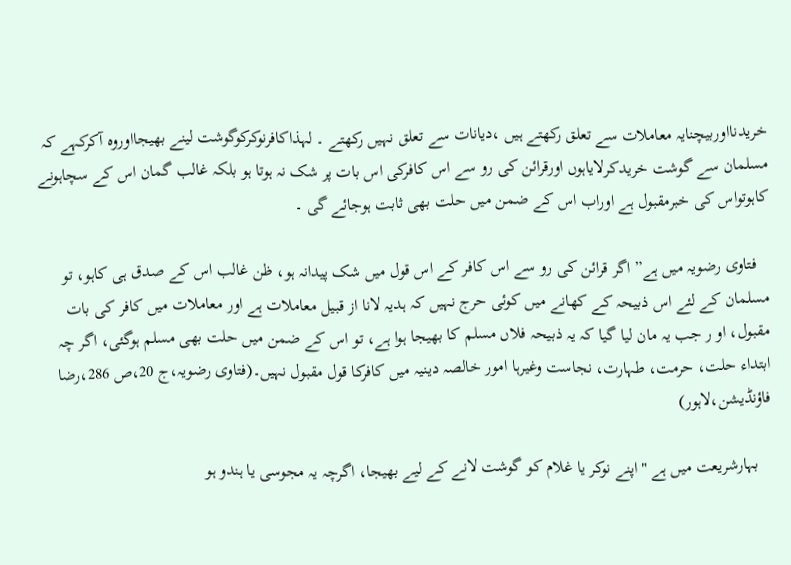خریدنااوربیچنایہ معاملات سے تعلق رکھتے ہیں ،دیانات سے تعلق نہیں رکھتے ۔ لہذاکافرنوکرکوگوشت لینے بھیجااوروہ آکرکہے کہ مسلمان سے گوشت خریدکرلایاہوں اورقرائن کی رو سے اس کافرکی اس بات پر شک نہ ہوتا ہو بلکہ غالب گمان اس کے سچاہونے کاہوتواس کی خبرمقبول ہے اوراب اس کے ضمن میں حلت بھی ثابت ہوجائے گی ۔

   فتاوی رضویہ میں ہے” اگر قرائن کی رو سے اس کافر کے اس قول میں شک پیدانہ ہو، ظن غالب اس کے صدق ہی کاہو، تو مسلمان کے لئے اس ذبیحہ کے کھانے میں کوئی حرج نہیں کہ ہدیہ لانا از قبیل معاملات ہے اور معاملات میں کافر کی بات مقبول، او ر جب یہ مان لیا گیا کہ یہ ذبیحہ فلاں مسلم کا بھیجا ہوا ہے، تو اس کے ضمن میں حلت بھی مسلم ہوگئی، اگر چہ ابتداء حلت، حرمت، طہارت، نجاست وغیرہا امور خالصہ دینیہ میں کافرکا قول مقبول نہیں۔(فتاوی رضویہ،ج 20،ص 286،رضا فاؤنڈیشن،لاہور)

   بہارشریعت میں ہے "اپنے نوکر یا غلام کو گوشت لانے کے لیے بھیجا، اگرچہ یہ مجوسی یا ہندو ہو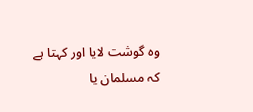وہ گوشت لایا اور کہتا ہے کہ مسلمان یا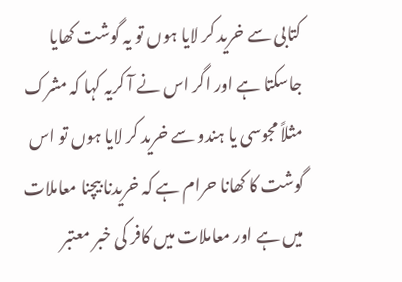کتابی سے خرید کر لایا ہوں تو یہ گوشت کھایا جاسکتا ہے اور اگر اس نے آ کریہ کہا کہ مشرک مثلاً مجوسی یا ہندو سے خرید کر لایا ہوں تو اس گوشت کا کھانا حرام ہے کہ خریدنا بیچنا معاملات میں ہے اور معاملات میں کافر کی خبر معتبر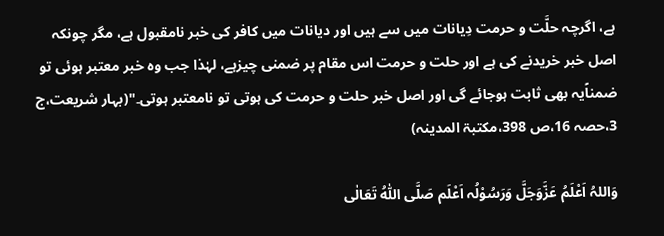ہے، اگرچہ حلَّت و حرمت دِیانات میں سے ہیں اور دیانات میں کافر کی خبر نامقبول ہے، مگر چونکہ اصل خبر خریدنے کی ہے اور حلت و حرمت اس مقام پر ضمنی چیزہے، لہٰذا جب وہ خبر معتبر ہوئی تو ضمناًیہ بھی ثابت ہوجائے گی اور اصل خبر حلت و حرمت کی ہوتی تو نامعتبر ہوتی۔"(بہار شریعت،ج 3،حصہ 16،ص 398،مکتبۃ المدینہ)

وَاللہُ اَعْلَمُ عَزَّوَجَلَّ وَرَسُوْلُہ اَعْلَم صَلَّی اللّٰہُ تَعَالٰی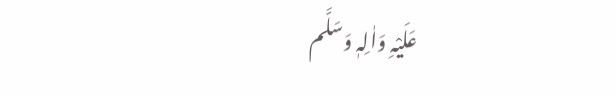عَلَیْہِ وَاٰلِہٖ وَسَلَّم